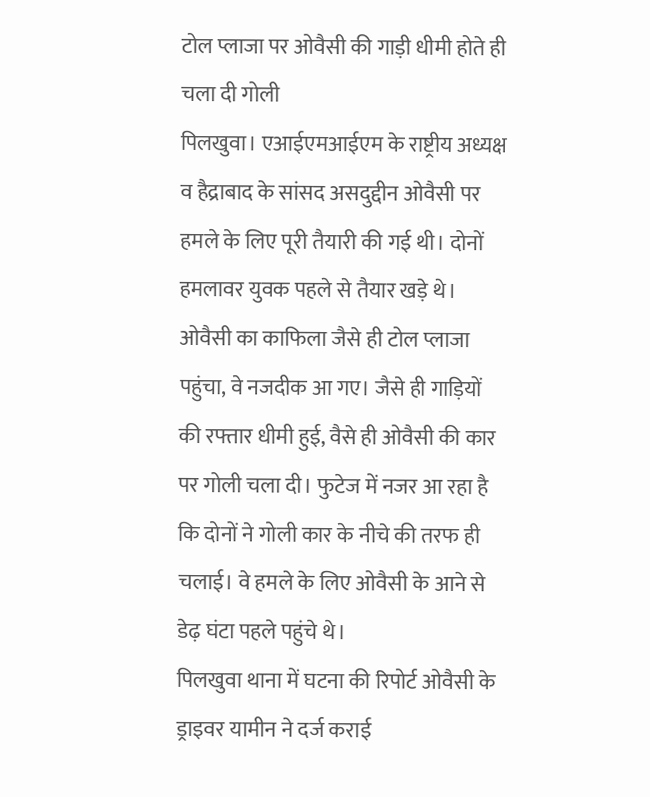टोल प्लाजा पर ओवैसी की गाड़ी धीमी होते ही चला दी गोली
पिलखुवा। एआईएमआईएम के राष्ट्रीय अध्यक्ष व हैद्राबाद के सांसद असदुद्दीन ओवैसी पर हमले के लिए पूरी तैयारी की गई थी। दोनों हमलावर युवक पहले से तैयार खड़े थे। ओवैसी का काफिला जैसे ही टोल प्लाजा पहुंचा, वे नजदीक आ गए। जैसे ही गाड़ियों की रफ्तार धीमी हुई, वैसे ही ओवैसी की कार पर गोली चला दी। फुटेज में नजर आ रहा है कि दोनों ने गोली कार के नीचे की तरफ ही चलाई। वे हमले के लिए ओवैसी के आने से डेढ़ घंटा पहले पहुंचे थे।
पिलखुवा थाना में घटना की रिपोर्ट ओवैसी के ड्राइवर यामीन ने दर्ज कराई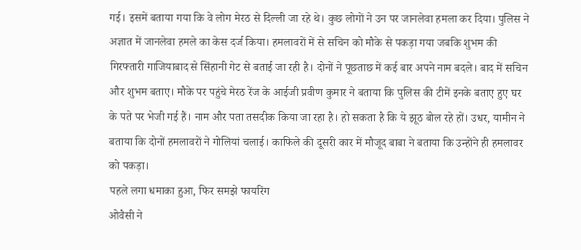गई। इसमें बताया गया कि वे लोग मेरठ से दिल्ली जा रहे थे। कुछ लोगों ने उन पर जानलेवा हमला कर दिया। पुलिस ने अज्ञात में जानलेवा हमले का केस दर्ज किया। हमलावरों में से सचिन को मौके से पकड़ा गया जबकि शुभम की गिरफ्तारी गाजियाबाद से सिंहानी गेट से बताई जा रही है। दोनों ने पूछताछ में कई बार अपने नाम बदले। बाद में सचिन और शुभम बताए। मौके पर पहुंचे मेरठ रेंज के आईजी प्रवीण कुमार ने बताया कि पुलिस की टीमें इनके बताए हुए घर के पते पर भेजी गई हैं। नाम और पता तसदीक किया जा रहा है। हो सकता है कि ये झूठ बोल रहे हों। उधर, यामीन ने बताया कि दोनों हमलावरों ने गोलियां चलाई। काफिले की दूसरी कार में मौजूद बाबा ने बताया कि उन्होंने ही हमलावर को पकड़ा।
पहले लगा धमाका हुआ, फिर समझे फायरिंग
ओवैसी ने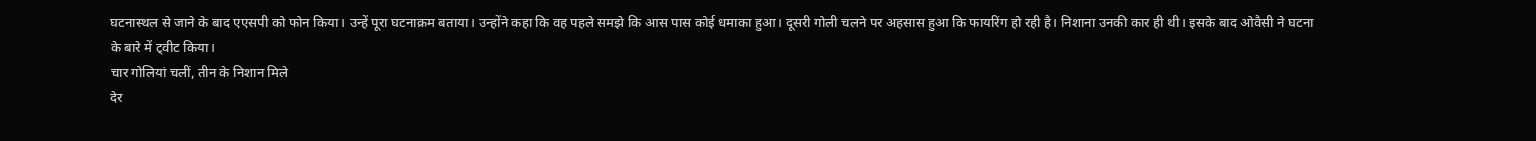घटनास्थल से जाने के बाद एएसपी को फोन किया। उन्हें पूरा घटनाक्रम बताया। उन्होंने कहा कि वह पहले समझे कि आस पास कोई धमाका हुआ। दूसरी गोली चलने पर अहसास हुआ कि फायरिंग हो रही है। निशाना उनकी कार ही थी। इसके बाद ओवैसी ने घटना के बारे में ट्वीट किया।
चार गोलियां चलीं, तीन के निशान मिले
देर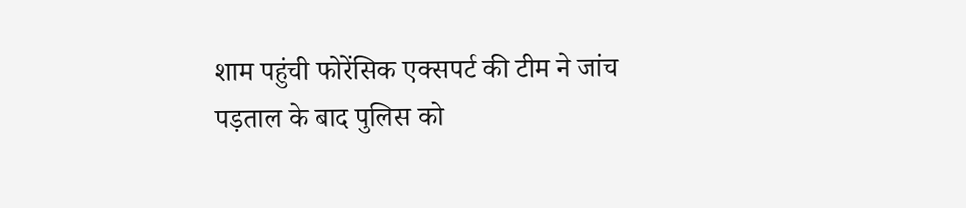शाम पहुंची फोरेंसिक एक्सपर्ट की टीम ने जांच पड़ताल के बाद पुलिस को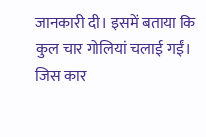जानकारी दी। इसमें बताया कि कुल चार गोलियां चलाई गईं। जिस कार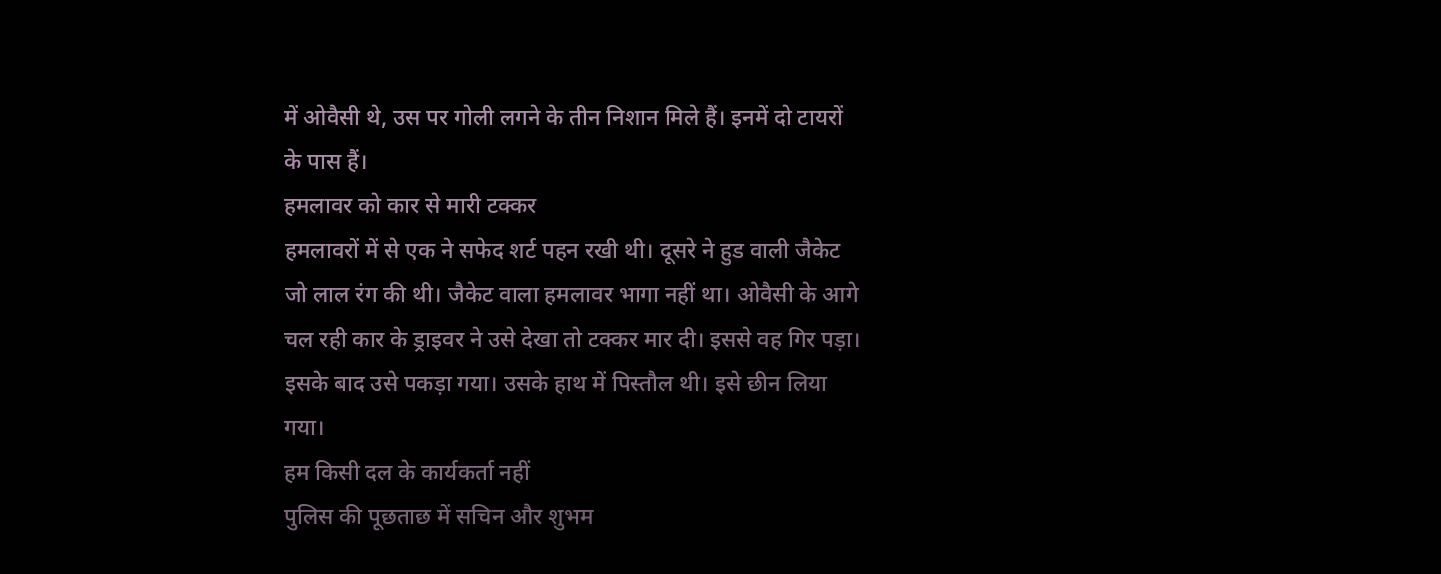में ओवैसी थे, उस पर गोली लगने के तीन निशान मिले हैं। इनमें दो टायरों के पास हैं।
हमलावर को कार से मारी टक्कर
हमलावरों में से एक ने सफेद शर्ट पहन रखी थी। दूसरे ने हुड वाली जैकेट जो लाल रंग की थी। जैकेट वाला हमलावर भागा नहीं था। ओवैसी के आगे चल रही कार के ड्राइवर ने उसे देखा तो टक्कर मार दी। इससे वह गिर पड़ा। इसके बाद उसे पकड़ा गया। उसके हाथ में पिस्तौल थी। इसे छीन लिया गया।
हम किसी दल के कार्यकर्ता नहीं
पुलिस की पूछताछ में सचिन और शुभम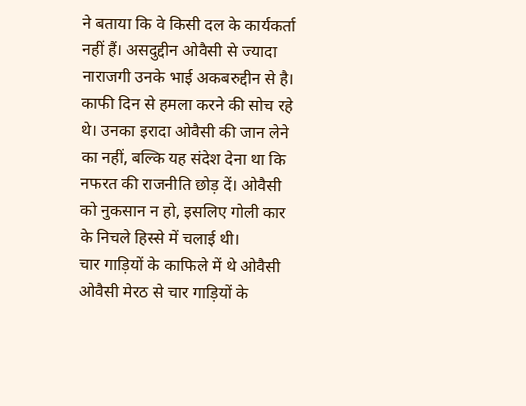ने बताया कि वे किसी दल के कार्यकर्ता नहीं हैं। असदुद्दीन ओवैसी से ज्यादा नाराजगी उनके भाई अकबरुद्दीन से है। काफी दिन से हमला करने की सोच रहे थे। उनका इरादा ओवैसी की जान लेने का नहीं, बल्कि यह संदेश देना था कि नफरत की राजनीति छोड़ दें। ओवैसी को नुकसान न हो, इसलिए गोली कार के निचले हिस्से में चलाई थी।
चार गाड़ियों के काफिले में थे ओवैसी
ओवैसी मेरठ से चार गाड़ियों के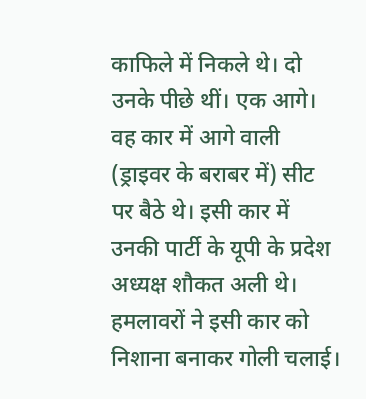काफिले में निकले थे। दो उनके पीछे थीं। एक आगे। वह कार में आगे वाली (ड्राइवर के बराबर में) सीट पर बैठे थे। इसी कार में उनकी पार्टी के यूपी के प्रदेश अध्यक्ष शौकत अली थे। हमलावरों ने इसी कार को निशाना बनाकर गोली चलाई।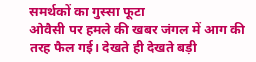समर्थकों का गुस्सा फूटा
ओवैसी पर हमले की खबर जंगल में आग की तरह फैल गई। देखते ही देखते बड़ी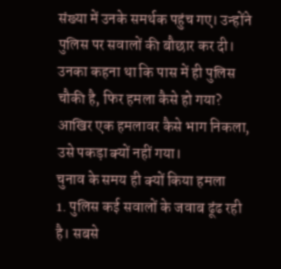संख्या में उनके समर्थक पहुंच गए। उन्होंने पुलिस पर सवालों की बौछार कर दी। उनका कहना था कि पास में ही पुलिस चौकी है, फिर हमला कैसे हो गया? आखिर एक हमलावर कैसे भाग निकला, उसे पकड़ा क्यों नहीं गया।
चुनाव के समय ही क्यों किया हमला
1. पुलिस कई सवालों के जवाब ढूंढ रही है। सबसे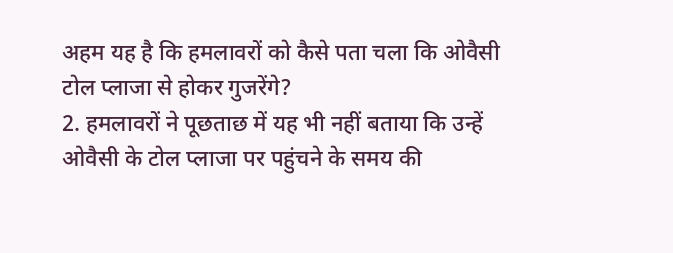अहम यह है कि हमलावरों को कैसे पता चला कि ओवैसी टोल प्लाजा से होकर गुजरेंगे?
2. हमलावरों ने पूछताछ में यह भी नहीं बताया कि उन्हें ओवैसी के टोल प्लाजा पर पहुंचने के समय की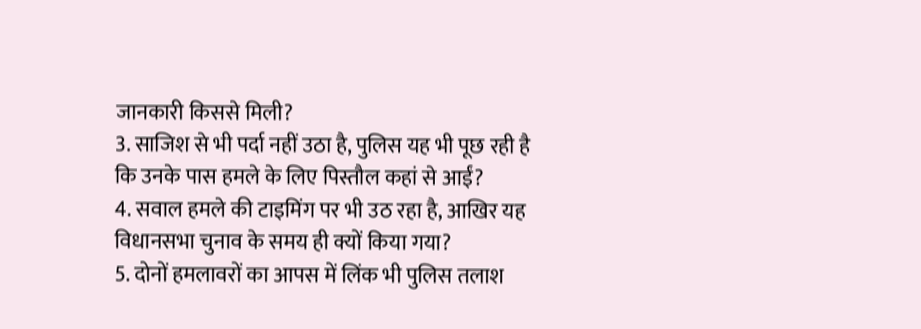जानकारी किससे मिली?
3. साजिश से भी पर्दा नहीं उठा है, पुलिस यह भी पूछ रही है कि उनके पास हमले के लिए पिस्तौल कहां से आईं?
4. सवाल हमले की टाइमिंग पर भी उठ रहा है, आखिर यह विधानसभा चुनाव के समय ही क्यों किया गया?
5. दोनों हमलावरों का आपस में लिंक भी पुलिस तलाश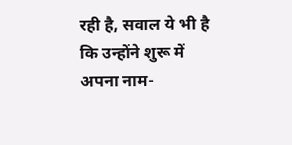रही है, सवाल ये भी है कि उन्होंने शुरू में अपना नाम-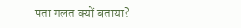पता गलत क्यों बताया?